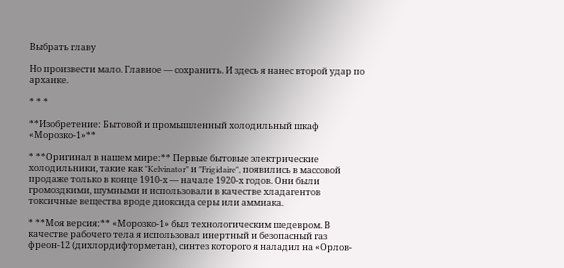Выбрать главу

Но произвести мало. Главное — сохранить. И здесь я нанес второй удар по архаике.

* * *

**Изобретение: Бытовой и промышленный холодильный шкаф «Морозко-1»**

* **Оригинал в нашем мире:** Первые бытовые электрические холодильники, такие как "Kelvinator" и "Frigidaire", появились в массовой продаже только в конце 1910-х — начале 1920-х годов. Они были громоздкими, шумными и использовали в качестве хладагентов токсичные вещества вроде диоксида серы или аммиака.

* **Моя версия:** «Морозко-1» был технологическим шедевром. В качестве рабочего тела я использовал инертный и безопасный газ фреон-12 (дихлордифторметан), синтез которого я наладил на «Орлов-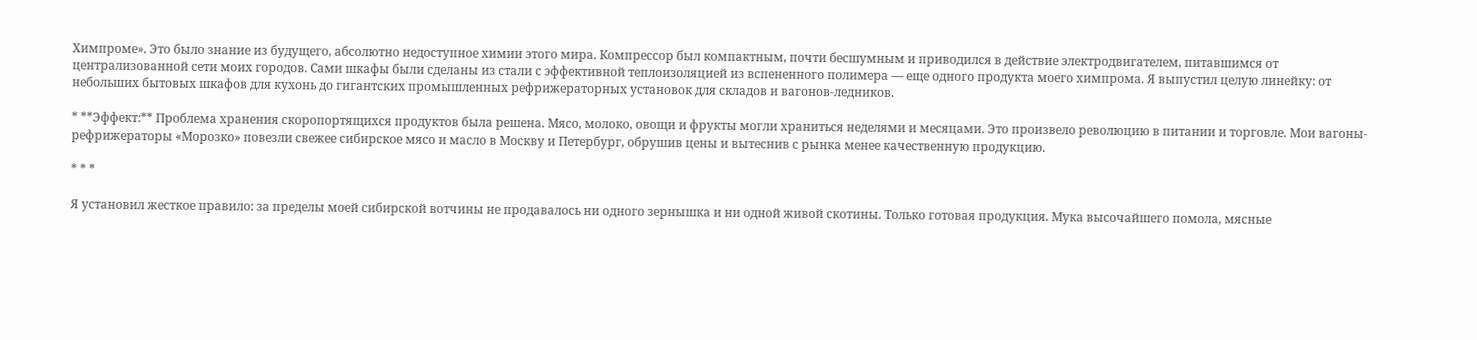Химпроме». Это было знание из будущего, абсолютно недоступное химии этого мира. Компрессор был компактным, почти бесшумным и приводился в действие электродвигателем, питавшимся от централизованной сети моих городов. Сами шкафы были сделаны из стали с эффективной теплоизоляцией из вспененного полимера — еще одного продукта моего химпрома. Я выпустил целую линейку: от небольших бытовых шкафов для кухонь до гигантских промышленных рефрижераторных установок для складов и вагонов-ледников.

* **Эффект:** Проблема хранения скоропортящихся продуктов была решена. Мясо, молоко, овощи и фрукты могли храниться неделями и месяцами. Это произвело революцию в питании и торговле. Мои вагоны-рефрижераторы «Морозко» повезли свежее сибирское мясо и масло в Москву и Петербург, обрушив цены и вытеснив с рынка менее качественную продукцию.

* * *

Я установил жесткое правило: за пределы моей сибирской вотчины не продавалось ни одного зернышка и ни одной живой скотины. Только готовая продукция. Мука высочайшего помола, мясные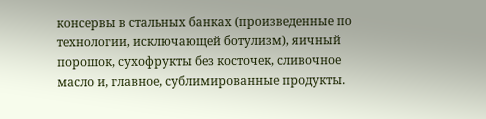консервы в стальных банках (произведенные по технологии, исключающей ботулизм), яичный порошок, сухофрукты без косточек, сливочное масло и, главное, сублимированные продукты.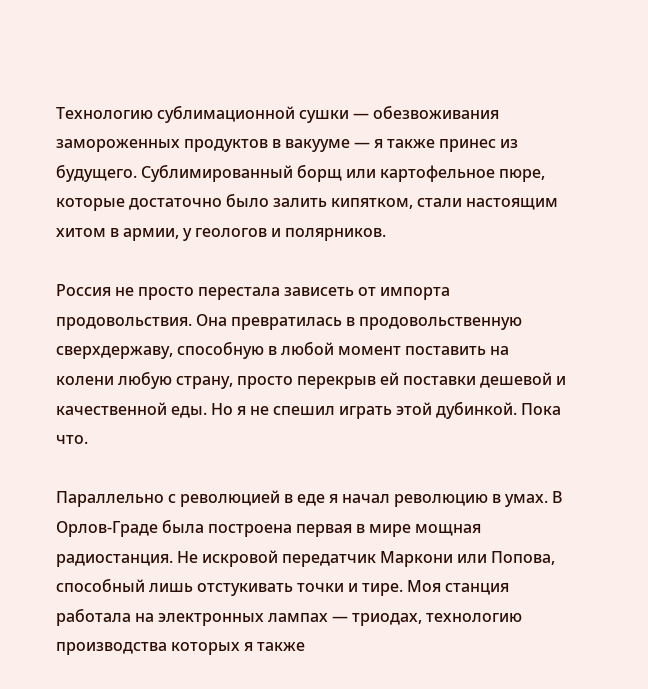Технологию сублимационной сушки — обезвоживания замороженных продуктов в вакууме — я также принес из будущего. Сублимированный борщ или картофельное пюре, которые достаточно было залить кипятком, стали настоящим хитом в армии, у геологов и полярников.

Россия не просто перестала зависеть от импорта продовольствия. Она превратилась в продовольственную сверхдержаву, способную в любой момент поставить на колени любую страну, просто перекрыв ей поставки дешевой и качественной еды. Но я не спешил играть этой дубинкой. Пока что.

Параллельно с революцией в еде я начал революцию в умах. В Орлов-Граде была построена первая в мире мощная радиостанция. Не искровой передатчик Маркони или Попова, способный лишь отстукивать точки и тире. Моя станция работала на электронных лампах — триодах, технологию производства которых я также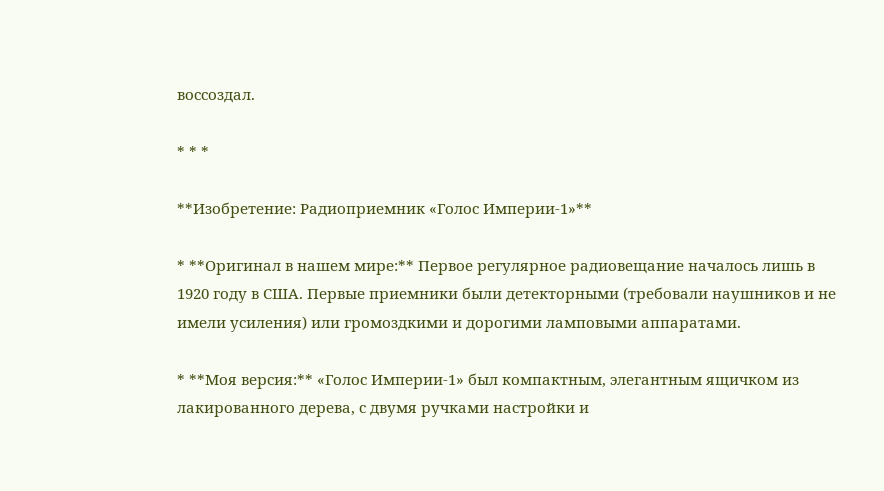воссоздал.

* * *

**Изобретение: Радиоприемник «Голос Империи-1»**

* **Оригинал в нашем мире:** Первое регулярное радиовещание началось лишь в 1920 году в США. Первые приемники были детекторными (требовали наушников и не имели усиления) или громоздкими и дорогими ламповыми аппаратами.

* **Моя версия:** «Голос Империи-1» был компактным, элегантным ящичком из лакированного дерева, с двумя ручками настройки и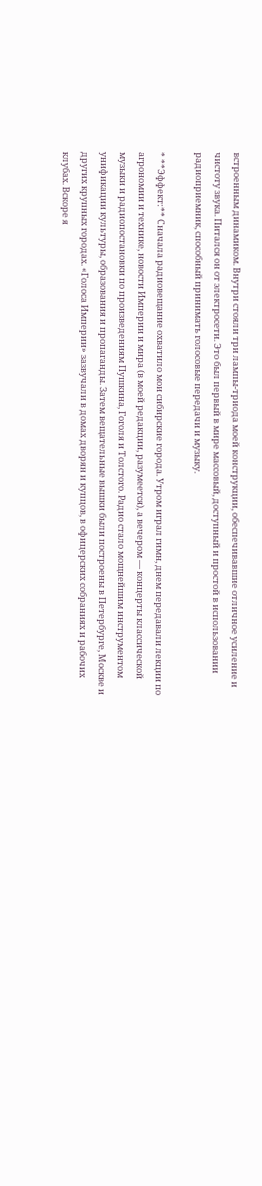встроенным динамиком. Внутри стояли три лампы-триода моей конструкции, обеспечивавшие отличное усиление и чистоту звука. Питался он от электросети. Это был первый в мире массовый, доступный и простой в использовании радиоприемник, способный принимать голосовые передачи и музыку.

* **Эффект:** Сначала радиовещание охватило мои сибирские города. Утром играл гимн, днем передавали лекции по агрономии и технике, новости Империи и мира (в моей редакции, разумеется), а вечером — концерты классической музыки и радиопостановки по произведениям Пушкина, Гоголя и Толстого. Радио стало мощнейшим инструментом унификации культуры, образования и пропаганды. Затем вещательные вышки были построены в Петербурге, Москве и других крупных городах. «Голоса Империи» зазвучали в домах дворян и купцов, в офицерских собраниях и рабочих клубах. Вскоре я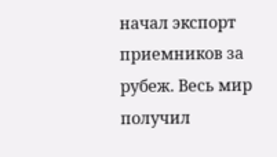начал экспорт приемников за рубеж. Весь мир получил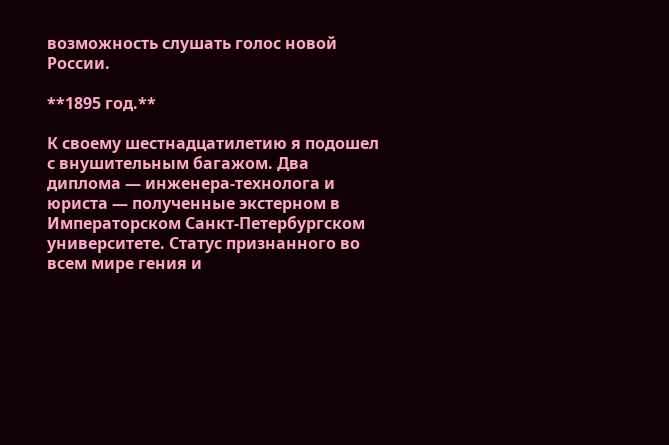возможность слушать голос новой России.

**1895 год.**

К своему шестнадцатилетию я подошел с внушительным багажом. Два диплома — инженера-технолога и юриста — полученные экстерном в Императорском Санкт-Петербургском университете. Статус признанного во всем мире гения и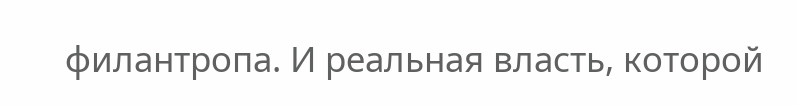филантропа. И реальная власть, которой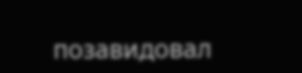позавидовал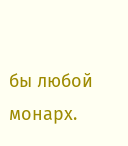бы любой монарх.